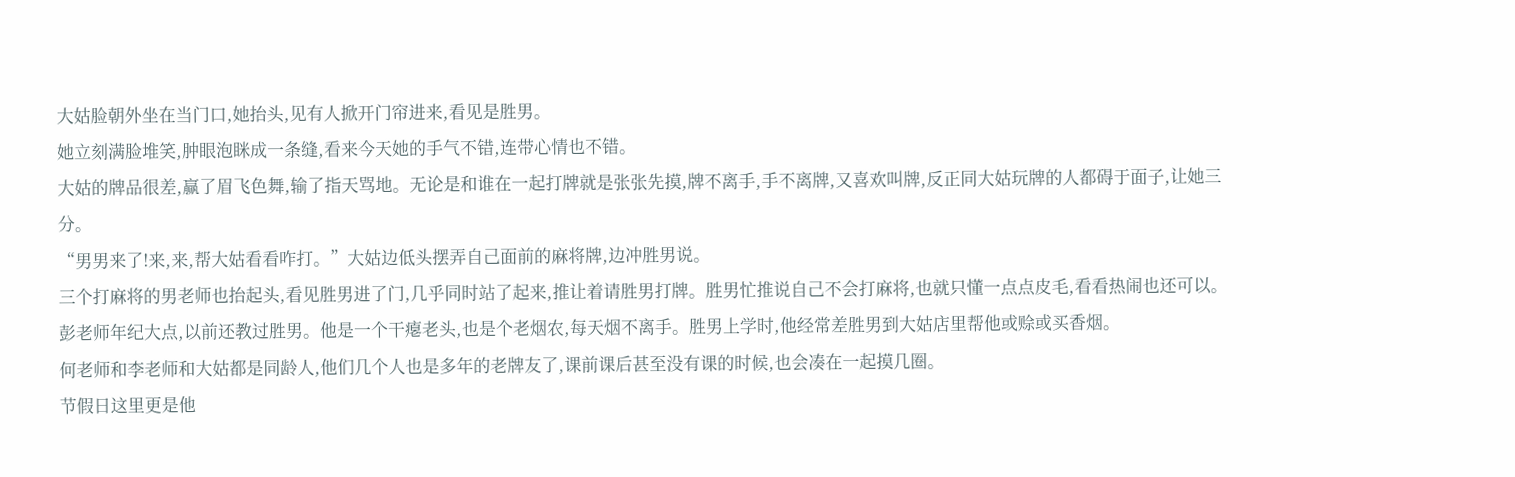大姑脸朝外坐在当门口,她抬头,见有人掀开门帘进来,看见是胜男。
她立刻满脸堆笑,肿眼泡眯成一条缝,看来今天她的手气不错,连带心情也不错。
大姑的牌品很差,赢了眉飞色舞,输了指天骂地。无论是和谁在一起打牌就是张张先摸,牌不离手,手不离牌,又喜欢叫牌,反正同大姑玩牌的人都碍于面子,让她三分。
“男男来了!来,来,帮大姑看看咋打。”大姑边低头摆弄自己面前的麻将牌,边冲胜男说。
三个打麻将的男老师也抬起头,看见胜男进了门,几乎同时站了起来,推让着请胜男打牌。胜男忙推说自己不会打麻将,也就只懂一点点皮毛,看看热闹也还可以。
彭老师年纪大点,以前还教过胜男。他是一个干瘪老头,也是个老烟农,每天烟不离手。胜男上学时,他经常差胜男到大姑店里帮他或赊或买香烟。
何老师和李老师和大姑都是同龄人,他们几个人也是多年的老牌友了,课前课后甚至没有课的时候,也会凑在一起摸几圈。
节假日这里更是他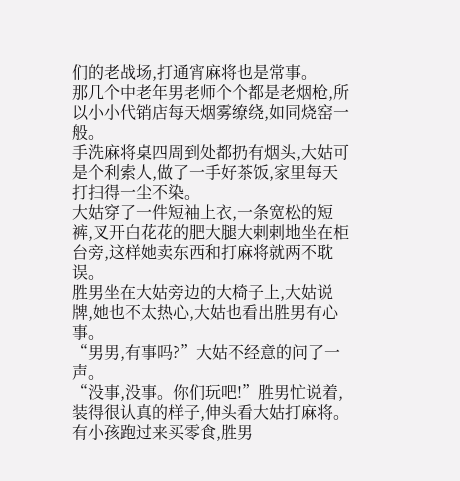们的老战场,打通宵麻将也是常事。
那几个中老年男老师个个都是老烟枪,所以小小代销店每天烟雾缭绕,如同烧窑一般。
手洗麻将桌四周到处都扔有烟头,大姑可是个利索人,做了一手好茶饭,家里每天打扫得一尘不染。
大姑穿了一件短袖上衣,一条宽松的短裤,叉开白花花的肥大腿大剌剌地坐在柜台旁,这样她卖东西和打麻将就两不耽误。
胜男坐在大姑旁边的大椅子上,大姑说牌,她也不太热心,大姑也看出胜男有心事。
“男男,有事吗?”大姑不经意的问了一声。
“没事,没事。你们玩吧!”胜男忙说着,装得很认真的样子,伸头看大姑打麻将。
有小孩跑过来买零食,胜男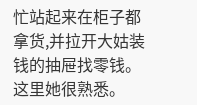忙站起来在柜子都拿货,并拉开大姑装钱的抽屉找零钱。
这里她很熟悉。